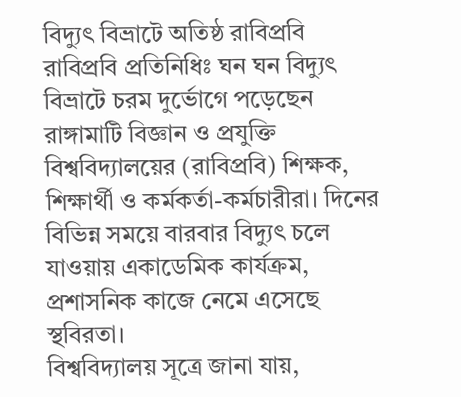বিদ্যুৎ বিভ্রাটে অতিষ্ঠ রাবিপ্রবি
রাবিপ্রবি প্রতিনিধিঃ ঘন ঘন বিদ্যুৎ বিভ্রাটে চরম দুর্ভোগে পড়েছেন রাঙ্গামাটি বিজ্ঞান ও প্রযুক্তি বিশ্ববিদ্যালয়ের (রাবিপ্রবি) শিক্ষক, শিক্ষার্থী ও কর্মকর্তা-কর্মচারীরা। দিনের বিভিন্ন সময়ে বারবার বিদ্যুৎ চলে যাওয়ায় একাডেমিক কার্যক্রম, প্রশাসনিক কাজে নেমে এসেছে স্থবিরতা।
বিশ্ববিদ্যালয় সূত্রে জানা যায়,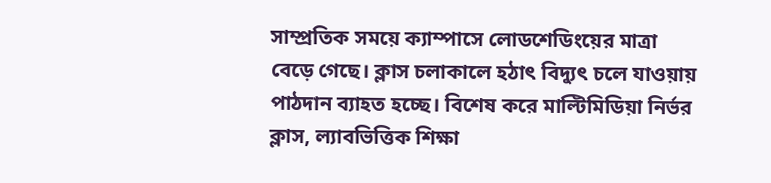সাম্প্রতিক সময়ে ক্যাম্পাসে লোডশেডিংয়ের মাত্রা বেড়ে গেছে। ক্লাস চলাকালে হঠাৎ বিদ্যুৎ চলে যাওয়ায় পাঠদান ব্যাহত হচ্ছে। বিশেষ করে মাল্টিমিডিয়া নির্ভর ক্লাস, ল্যাবভিত্তিক শিক্ষা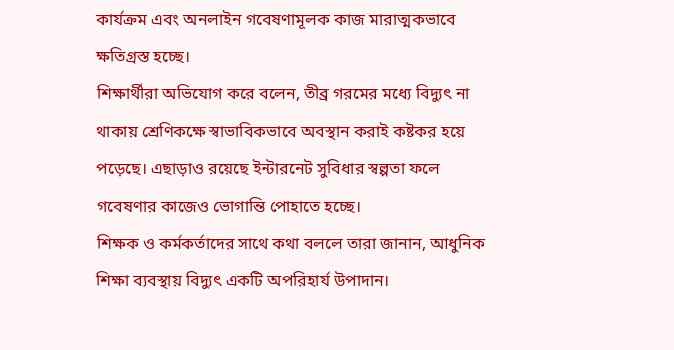কার্যক্রম এবং অনলাইন গবেষণামূলক কাজ মারাত্মকভাবে ক্ষতিগ্রস্ত হচ্ছে।
শিক্ষার্থীরা অভিযোগ করে বলেন, তীব্র গরমের মধ্যে বিদ্যুৎ না থাকায় শ্রেণিকক্ষে স্বাভাবিকভাবে অবস্থান করাই কষ্টকর হয়ে পড়েছে। এছাড়াও রয়েছে ইন্টারনেট সুবিধার স্বল্পতা ফলে গবেষণার কাজেও ভোগান্তি পোহাতে হচ্ছে।
শিক্ষক ও কর্মকর্তাদের সাথে কথা বললে তারা জানান, আধুনিক শিক্ষা ব্যবস্থায় বিদ্যুৎ একটি অপরিহার্য উপাদান।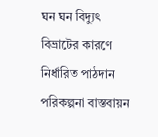ঘন ঘন বিদ্যুৎ বিভ্রাটের কারণে নির্ধারিত পাঠদান পরিকল্পনা বাস্তবায়ন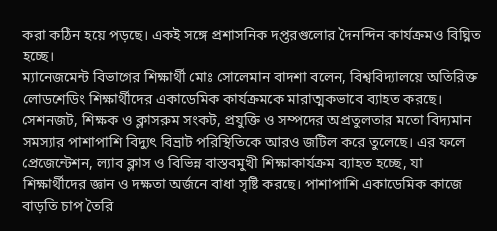করা কঠিন হয়ে পড়ছে। একই সঙ্গে প্রশাসনিক দপ্তরগুলোর দৈনন্দিন কার্যক্রমও বিঘ্নিত হচ্ছে।
ম্যানেজমেন্ট বিভাগের শিক্ষার্থী মোঃ সোলেমান বাদশা বলেন, বিশ্ববিদ্যালয়ে অতিরিক্ত লোডশেডিং শিক্ষার্থীদের একাডেমিক কার্যক্রমকে মারাত্মকভাবে ব্যাহত করছে। সেশনজট, শিক্ষক ও ক্লাসরুম সংকট, প্রযুক্তি ও সম্পদের অপ্রতুলতার মতো বিদ্যমান সমস্যার পাশাপাশি বিদ্যুৎ বিভ্রাট পরিস্থিতিকে আরও জটিল করে তুলেছে। এর ফলে প্রেজেন্টেশন, ল্যাব ক্লাস ও বিভিন্ন বাস্তবমুখী শিক্ষাকার্যক্রম ব্যাহত হচ্ছে, যা শিক্ষার্থীদের জ্ঞান ও দক্ষতা অর্জনে বাধা সৃষ্টি করছে। পাশাপাশি একাডেমিক কাজে বাড়তি চাপ তৈরি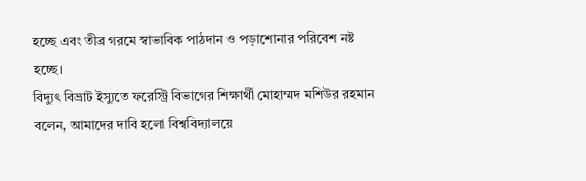হচ্ছে এবং তীব্র গরমে স্বাভাবিক পাঠদান ও পড়াশোনার পরিবেশ নষ্ট হচ্ছে।
বিদ্যুৎ বিভ্রাট ইস্যুতে ফরেস্ট্রি বিভাগের শিক্ষার্থী মোহাম্মদ মশিউর রহমান বলেন, আমাদের দাবি হলো বিশ্ববিদ্যালয়ে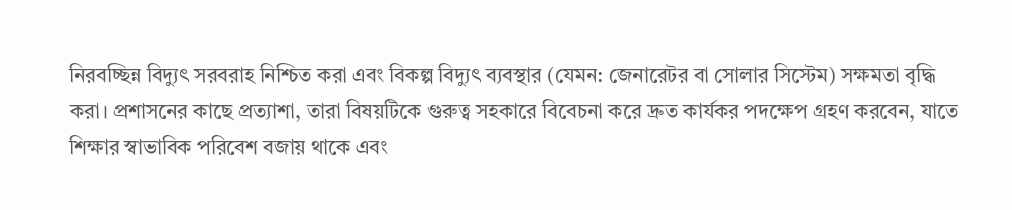নিরবচ্ছিন্ন বিদ্যুৎ সরবরাহ নিশ্চিত করা এবং বিকল্প বিদ্যুৎ ব্যবস্থার (যেমন: জেনারেটর বা সোলার সিস্টেম) সক্ষমতা বৃদ্ধি করা। প্রশাসনের কাছে প্রত্যাশা, তারা বিষয়টিকে গুরুত্ব সহকারে বিবেচনা করে দ্রুত কার্যকর পদক্ষেপ গ্রহণ করবেন, যাতে শিক্ষার স্বাভাবিক পরিবেশ বজায় থাকে এবং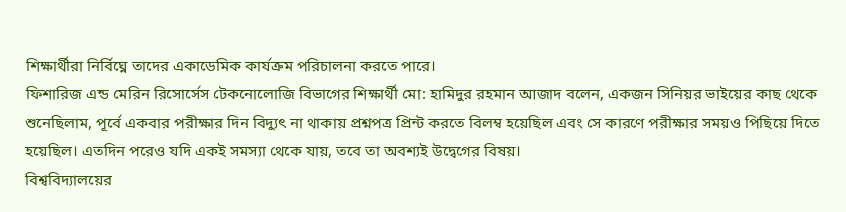শিক্ষার্থীরা নির্বিঘ্নে তাদের একাডেমিক কার্যক্রম পরিচালনা করতে পারে।
ফিশারিজ এন্ড মেরিন রিসোর্সেস টেকনোলোজি বিভাগের শিক্ষার্থী মো: হামিদুর রহমান আজাদ বলেন, একজন সিনিয়র ভাইয়ের কাছ থেকে শুনেছিলাম, পূর্বে একবার পরীক্ষার দিন বিদ্যুৎ না থাকায় প্রশ্নপত্র প্রিন্ট করতে বিলম্ব হয়েছিল এবং সে কারণে পরীক্ষার সময়ও পিছিয়ে দিতে হয়েছিল। এতদিন পরেও যদি একই সমস্যা থেকে যায়, তবে তা অবশ্যই উদ্বেগের বিষয়।
বিশ্ববিদ্যালয়ের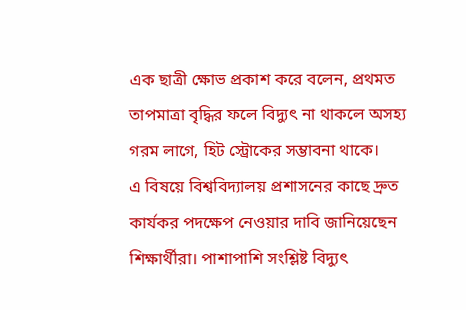এক ছাত্রী ক্ষোভ প্রকাশ করে বলেন, প্রথমত তাপমাত্রা বৃদ্ধির ফলে বিদ্যুৎ না থাকলে অসহ্য গরম লাগে, হিট স্ট্রোকের সম্ভাবনা থাকে।
এ বিষয়ে বিশ্ববিদ্যালয় প্রশাসনের কাছে দ্রুত কার্যকর পদক্ষেপ নেওয়ার দাবি জানিয়েছেন শিক্ষার্থীরা। পাশাপাশি সংশ্লিষ্ট বিদ্যুৎ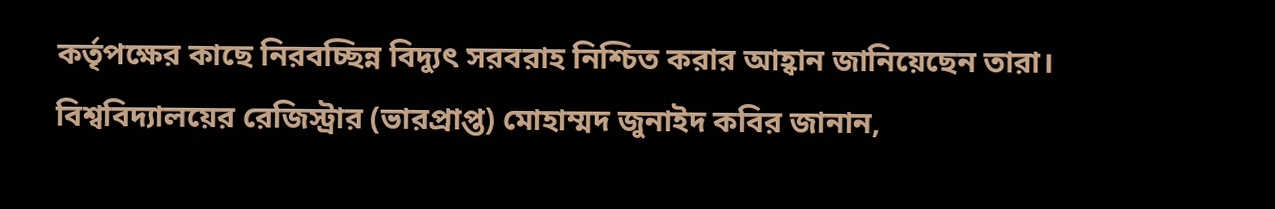কর্তৃপক্ষের কাছে নিরবচ্ছিন্ন বিদ্যুৎ সরবরাহ নিশ্চিত করার আহ্বান জানিয়েছেন তারা।
বিশ্ববিদ্যালয়ের রেজিস্ট্রার (ভারপ্রাপ্ত) মোহাম্মদ জুনাইদ কবির জানান,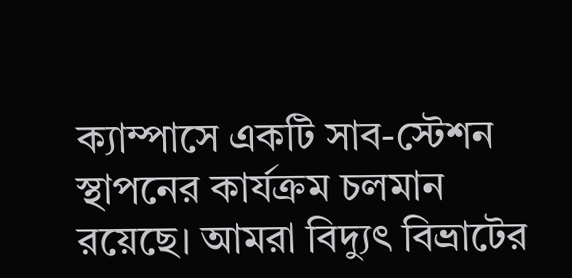ক্যাম্পাসে একটি সাব-স্টেশন স্থাপনের কার্যক্রম চলমান রয়েছে। আমরা বিদ্যুৎ বিভ্রাটের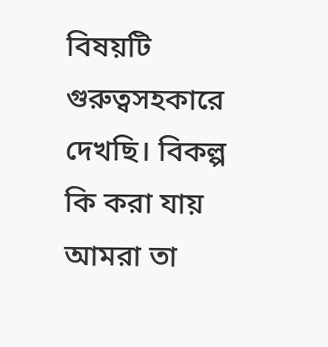বিষয়টি গুরুত্বসহকারে দেখছি। বিকল্প কি করা যায় আমরা তা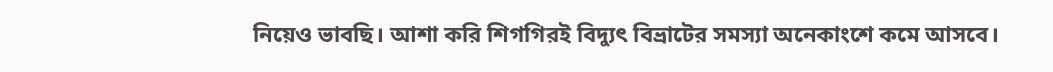নিয়েও ভাবছি। আশা করি শিগগিরই বিদ্যুৎ বিভ্রাটের সমস্যা অনেকাংশে কমে আসবে।